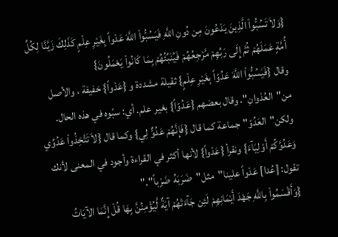{وَلاَ تَسُبُّواْ الَّذِينَ يَدْعُونَ مِن دُونِ اللَّهِ فَيَسُبُّواْ اللَّهَ عَدْواً بِغَيْرِ عِلْمٍ كَذَلِكَ زَيَّنَّا لِكُلِّ أُمَّةٍ عَمَلَهُمْ ثُمَّ إِلَى رَبِّهِمْ مَّرْجِعُهُمْ فَيُنَبِّئُهُمْ بِمَا كَانُواْ يَعْمَلُونَ}
وقال {فَيَسُبُّواْ اللَّهَ عَدُوّاً بِغَيْرِ عِلْمٍ} ثقيلة مشددة و {عَدْواً} خفيفة ، والأصل من"العُدْوانِ". وقال بعضهم {عَدُوّاً} بغير علم. أي: سبّوه في هذه الحال. ولكن"العَدُوّ"جماعة كما قال {فَإِنَّهُمْ عَدُوٌّ لِي} وكما قال {لاَ تَتَّخِذُواْ عَدُوِّي وَعَدُوَّكُمْ أَوْلِيَآءَ} ونقرأ {عَدْواً} لأنها أكثر في القراءة وأجود في المعنى لأنك تقول: [عُدا] عَدْواً علينا"مثل"ضَرَبَهُ ضَرْباً"."
{وَأَقْسَمُواْ بِاللَّهِ جَهْدَ أَيْمَانِهِمْ لَئِن جَآءَتْهُمْ آيَةٌ لَّيُؤْمِنُنَّ بِهَا قُلْ إِنَّمَا الآيَاتُ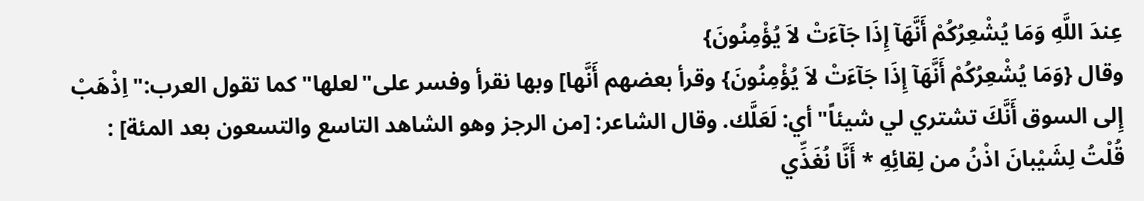عِندَ اللَّهِ وَمَا يُشْعِرُكُمْ أَنَّهَآ إِذَا جَآءَتْ لاَ يُؤْمِنُونَ}
وقال {وَمَا يُشْعِرُكُمْ أَنَّهَآ إِذَا جَآءَتْ لاَ يُؤْمِنُونَ} وقرأ بعضهم أَنَّها] وبها نقرأ وفسر على"لعلها"كما تقول العرب:"اِذْهَبْ إِلى السوق أَنَّكَ تشتري لي شيئاً"أي: لَعَلَّك. وقال الشاعر: [من الرجز وهو الشاهد التاسع والتسعون بعد المئة] :
قُلْتُ لِشَيْبانَ اذْنُ من لِقائِهِ * أَنَّا نُغَذِّي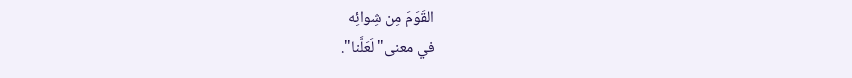القَوَمَ مِن شِوائِه
في معنى"لَعَلَّنا".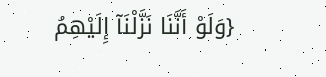{وَلَوْ أَنَّنَا نَزَّلْنَآ إِلَيْهِمُ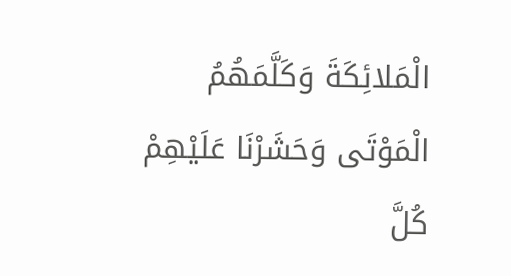الْمَلائِكَةَ وَكَلَّمَهُمُ الْمَوْتَى وَحَشَرْنَا عَلَيْهِمْ كُلَّ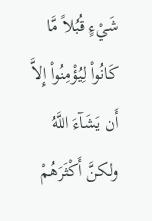شَيْءٍ قُبُلاً مَّا كَانُواْ لِيُؤْمِنُواْ إِلاَّ أَن يَشَآءَ اللَّهُ ولكنَّ أَكْثَرَهُمْ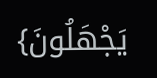يَجْهَلُونَ}